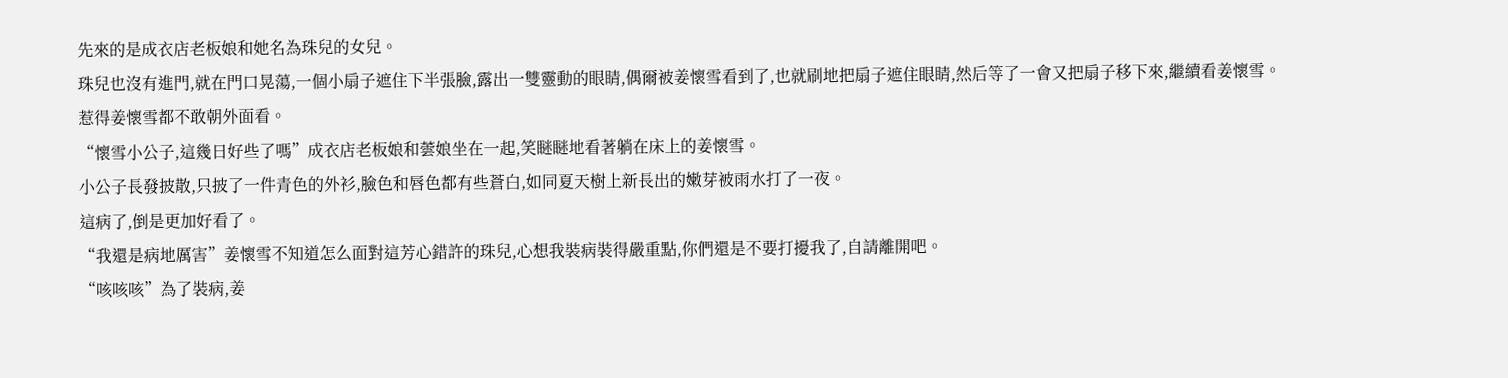先來的是成衣店老板娘和她名為珠兒的女兒。
珠兒也沒有進門,就在門口晃蕩,一個小扇子遮住下半張臉,露出一雙靈動的眼睛,偶爾被姜懷雪看到了,也就刷地把扇子遮住眼睛,然后等了一會又把扇子移下來,繼續看姜懷雪。
惹得姜懷雪都不敢朝外面看。
“懷雪小公子,這幾日好些了嗎”成衣店老板娘和蕓娘坐在一起,笑瞇瞇地看著躺在床上的姜懷雪。
小公子長發披散,只披了一件青色的外衫,臉色和唇色都有些蒼白,如同夏天樹上新長出的嫩芽被雨水打了一夜。
這病了,倒是更加好看了。
“我還是病地厲害”姜懷雪不知道怎么面對這芳心錯許的珠兒,心想我裝病裝得嚴重點,你們還是不要打擾我了,自請離開吧。
“咳咳咳”為了裝病,姜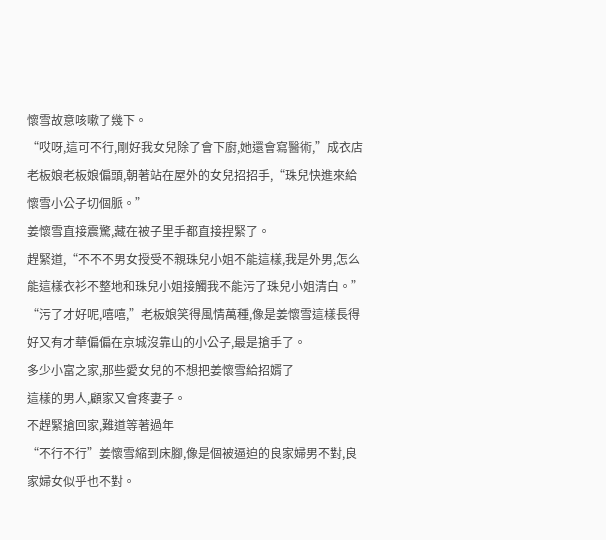懷雪故意咳嗽了幾下。
“哎呀,這可不行,剛好我女兒除了會下廚,她還會寫醫術,”成衣店老板娘老板娘偏頭,朝著站在屋外的女兒招招手,“珠兒快進來給懷雪小公子切個脈。”
姜懷雪直接震驚,藏在被子里手都直接捏緊了。
趕緊道,“不不不男女授受不親珠兒小姐不能這樣,我是外男,怎么能這樣衣衫不整地和珠兒小姐接觸我不能污了珠兒小姐清白。”
“污了才好呢,嘻嘻,”老板娘笑得風情萬種,像是姜懷雪這樣長得好又有才華偏偏在京城沒靠山的小公子,最是搶手了。
多少小富之家,那些愛女兒的不想把姜懷雪給招婿了
這樣的男人,顧家又會疼妻子。
不趕緊搶回家,難道等著過年
“不行不行”姜懷雪縮到床腳,像是個被逼迫的良家婦男不對,良家婦女似乎也不對。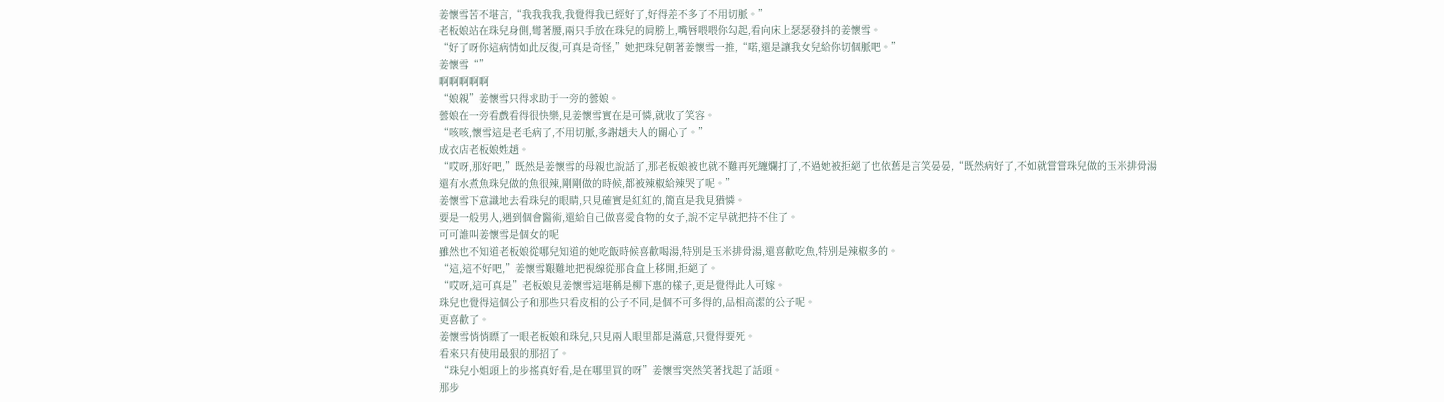姜懷雪苦不堪言,“我我我我,我覺得我已經好了,好得差不多了不用切脈。”
老板娘站在珠兒身側,彎著腰,兩只手放在珠兒的肩膀上,嘴唇喂喂你勾起,看向床上瑟瑟發抖的姜懷雪。
“好了呀你這病情如此反復,可真是奇怪,”她把珠兒朝著姜懷雪一推,“喏,還是讓我女兒給你切個脈吧。”
姜懷雪“”
啊啊啊啊啊
“娘親”姜懷雪只得求助于一旁的蕓娘。
蕓娘在一旁看戲看得很快樂,見姜懷雪實在是可憐,就收了笑容。
“咳咳,懷雪這是老毛病了,不用切脈,多謝趙夫人的關心了。”
成衣店老板娘姓趙。
“哎呀,那好吧,”既然是姜懷雪的母親也說話了,那老板娘被也就不難再死纏爛打了,不過她被拒絕了也依舊是言笑晏晏,“既然病好了,不如就嘗嘗珠兒做的玉米排骨湯還有水煮魚珠兒做的魚很辣,剛剛做的時候,都被辣椒給辣哭了呢。”
姜懷雪下意識地去看珠兒的眼睛,只見確實是紅紅的,簡直是我見猶憐。
要是一般男人,遇到個會醫術,還給自己做喜愛食物的女子,說不定早就把持不住了。
可可誰叫姜懷雪是個女的呢
雖然也不知道老板娘從哪兒知道的她吃飯時候喜歡喝湯,特別是玉米排骨湯,還喜歡吃魚,特別是辣椒多的。
“這,這不好吧,”姜懷雪艱難地把視線從那食盒上移開,拒絕了。
“哎呀,這可真是”老板娘見姜懷雪這堪稱是柳下惠的樣子,更是覺得此人可嫁。
珠兒也覺得這個公子和那些只看皮相的公子不同,是個不可多得的,品相高潔的公子呢。
更喜歡了。
姜懷雪悄悄瞟了一眼老板娘和珠兒,只見兩人眼里都是滿意,只覺得要死。
看來只有使用最狠的那招了。
“珠兒小姐頭上的步搖真好看,是在哪里買的呀”姜懷雪突然笑著找起了話頭。
那步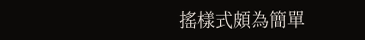搖樣式頗為簡單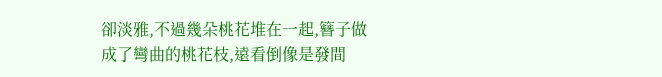卻淡雅,不過幾朵桃花堆在一起,簪子做成了彎曲的桃花枝,遠看倒像是發間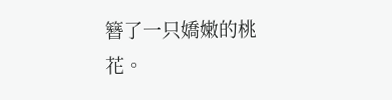簪了一只嬌嫩的桃花。